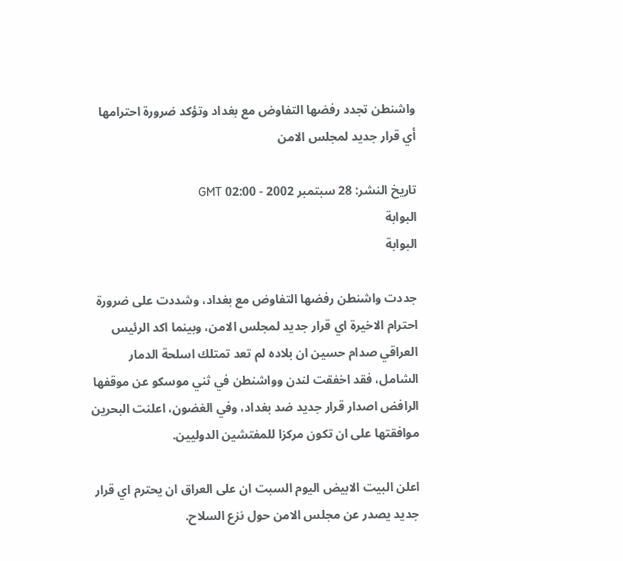واشنطن تجدد رفضها التفاوض مع بغداد وتؤكد ضرورة احترامها أي قرار جديد لمجلس الامن

تاريخ النشر: 28 سبتمبر 2002 - 02:00 GMT
البوابة
البوابة

جددت واشنطن رفضها التفاوض مع بغداد، وشددت على ضرورة احترام الاخيرة اي قرار جديد لمجلس الامن، وبينما اكد الرئيس العراقي صدام حسين ان بلاده لم تعد تمتلك اسلحة الدمار الشامل، فقد اخفقت لندن وواشنطن في ثني موسكو عن موقفها الرافض اصدار قرار جديد ضد بغداد، وفي الغضون، اعلنت البحرين موافقتها على ان تكون مركزا للمفتشين الدوليين.

اعلن البيت الابيض اليوم السبت ان على العراق ان يحترم اي قرار جديد يصدر عن مجلس الامن حول نزع السلاح.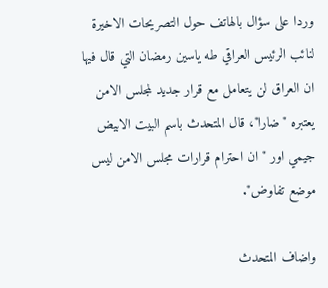وردا على سؤال بالهاتف حول التصريحات الاخيرة لنائب الرئيس العراقي طه ياسين رمضان التي قال فيها ان العراق لن يتعامل مع قرار جديد لمجلس الامن يعتبره "ضارا"، قال المتحدث باسم البيت الابيض جيمي اور "ان احترام قرارات مجلس الامن ليس موضع تفاوض".

واضاف المتحدث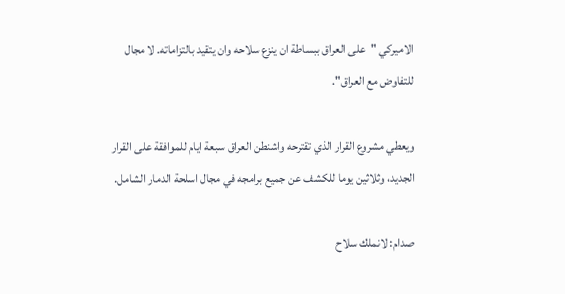الاميركي "على العراق ببساطة ان ينزع سلاحه وان يتقيد بالتزاماته. لا مجال للتفاوض مع العراق".

ويعطي مشروع القرار الذي تقترحه واشنطن العراق سبعة ايام للموافقة على القرار الجديد، وثلاثين يوما للكشف عن جميع برامجه في مجال اسلحة الدمار الشامل.

صدام: لانملك سلاح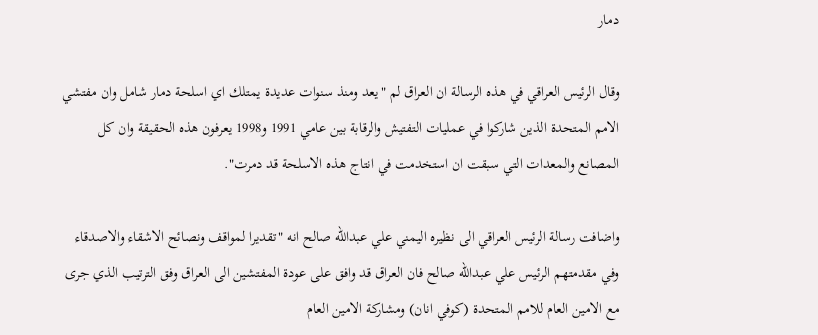دمار

وقال الرئيس العراقي في هذه الرسالة ان العراق لم "يعد ومنذ سنوات عديدة يمتلك اي اسلحة دمار شامل وان مفتشي الامم المتحدة الذين شاركوا في عمليات التفتيش والرقابة بين عامي 1991 و1998 يعرفون هذه الحقيقة وان كل المصانع والمعدات التي سبقت ان استخدمت في انتاج هذه الاسلحة قد دمرت".

واضافت رسالة الرئيس العراقي الى نظيره اليمني علي عبدالله صالح انه "تقديرا لمواقف ونصائح الاشقاء والاصدقاء وفي مقدمتهم الرئيس علي عبدالله صالح فان العراق قد وافق على عودة المفتشين الى العراق وفق الترتيب الذي جرى مع الامين العام للامم المتحدة (كوفي انان) ومشاركة الامين العام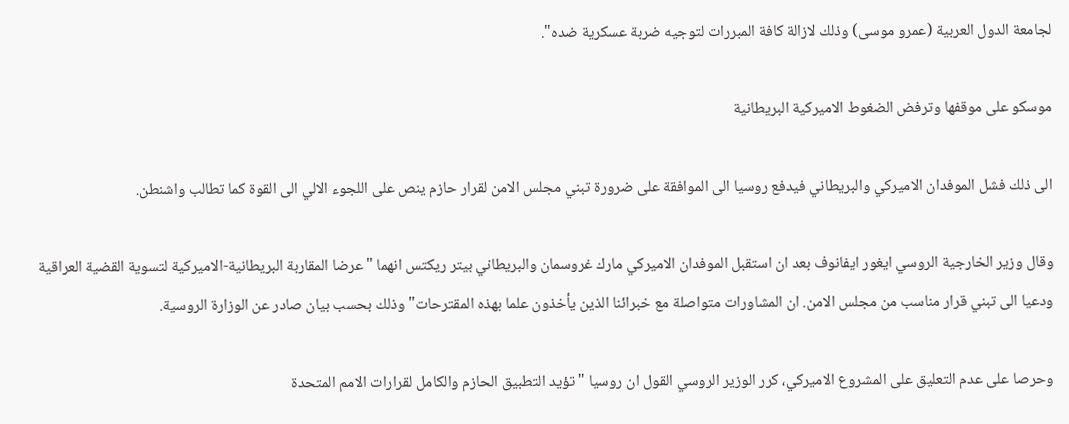لجامعة الدول العربية (عمرو موسى) وذلك لازالة كافة المبررات لتوجيه ضربة عسكرية ضده".

موسكو على موقفها وترفض الضغوط الاميركية البريطانية

الى ذلك فشل الموفدان الاميركي والبريطاني فيدفع روسيا الى الموافقة على ضرورة تبني مجلس الامن لقرار حازم ينص على اللجوء الالي الى القوة كما تطالب واشنطن.

وقال وزير الخارجية الروسي ايغور ايفانوف بعد ان استقبل الموفدان الاميركي مارك غروسمان والبريطاني بيتر ريكتس انهما "عرضا المقاربة البريطانية-الاميركية لتسوية القضية العراقية ودعيا الى تبني قرار مناسب من مجلس الامن. ان المشاورات متواصلة مع خبرائنا الذين يأخذون علما بهذه المقترحات" وذلك بحسب بيان صادر عن الوزارة الروسية.

وحرصا على عدم التعليق على المشروع الاميركي، كرر الوزير الروسي القول ان روسيا "تؤيد التطبيق الحازم والكامل لقرارات الامم المتحدة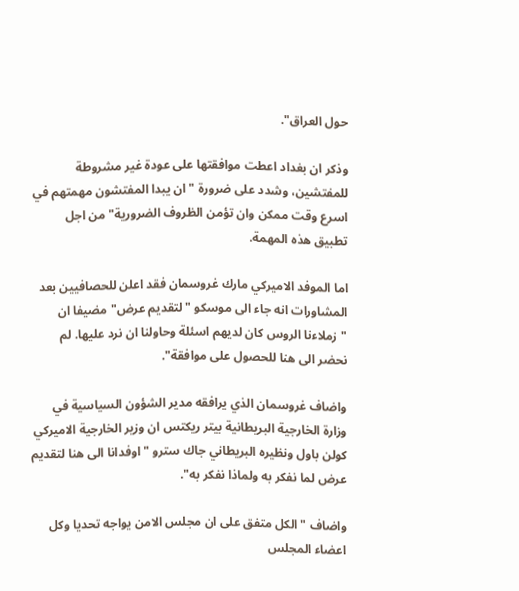حول العراق".

وذكر ان بغداد اعطت موافقتها على عودة غير مشروطة للمفتشين، وشدد على ضرورة "ان يبدا المفتشون مهمتهم في اسرع وقت ممكن وان تؤمن الظروف الضرورية" من اجل تطبيق هذه المهمة.

اما الموفد الاميركي مارك غروسمان فقد اعلن للحصافيين بعد المشاورات انه جاء الى موسكو "لتقديم عرض" مضيفا ان "زملاءنا الروس كان لديهم اسئلة وحاولنا ان نرد عليها. لم نحضر الى هنا للحصول على موافقة".

واضاف غروسمان الذي يرافقه مدير الشؤون السياسية في وزارة الخارجية البريطانية بيتر ريكتس ان وزير الخارجية الاميركي كولن باول ونظيره البريطاني جاك سترو "اوفدانا الى هنا لتقديم عرض لما نفكر به ولماذا نفكر به".

واضاف "الكل متفق على ان مجلس الامن يواجه تحديا وكل اعضاء المجلس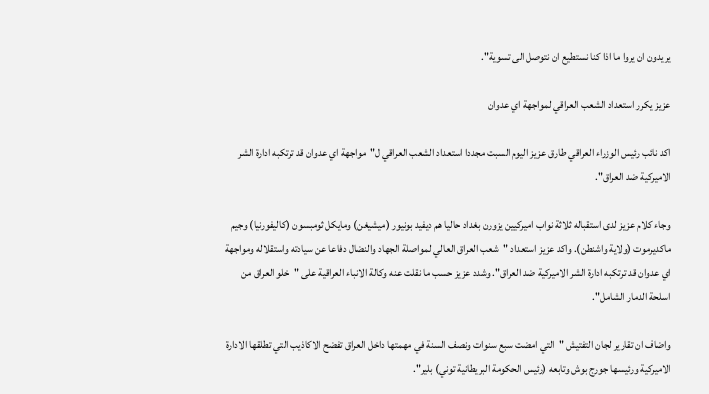يريدون ان يروا ما اذا كنا نستطيع ان نتوصل الى تسوية".

عزيز يكرر استعداد الشعب العراقي لمواجهة اي عدوان

اكد نائب رئيس الوزراء العراقي طارق عزيز اليوم السبت مجددا استعداد الشعب العراقي ل"مواجهة اي عدوان قد ترتكبه ادارة الشر الاميركية ضد العراق".

وجاء كلام عزيز لدى استقباله ثلاثة نواب اميركيين يزورن بغداد حاليا هم ديفيد بونيور (ميشيغن) ومايكل ثومبسون (كاليفورنيا) وجيم ماكديرموت (ولاية واشنطن). واكد عزيز استعداد "شعب العراق العالي لمواصلة الجهاد والنضال دفاعا عن سيادته واستقلاله ومواجهة اي عدوان قد ترتكبه ادارة الشر الاميركية ضد العراق". وشدد عزيز حسب ما نقلت عنه وكالة الانباء العراقية على "خلو العراق من اسلحة الدمار الشامل".

واضاف ان تقارير لجان التفتيش "التي امضت سبع سنوات ونصف السنة في مهمتها داخل العراق تفضح الاكاذيب التي تطلقها الادارة الاميركية ورئيسها جورج بوش وتابعه (رئيس الحكومة البريطانية توني) بلير".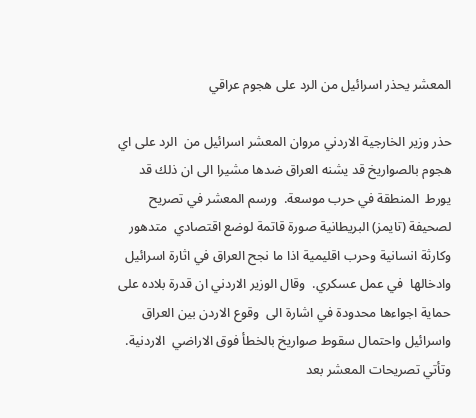المعشر يحذر اسرائيل من الرد على هجوم عراقي

حذر وزير الخارجية الاردني مروان المعشر اسرائيل من  الرد على اي هجوم بالصواريخ قد يشنه العراق ضدها مشيرا الى ان ذلك قد يورط  المنطقة في حرب موسعة.  ورسم المعشر في تصريح لصحيفة (تايمز) البريطانية صورة قاتمة لوضع اقتصادي  متدهور وكارثة انسانية وحرب اقليمية اذا ما نجح العراق في اثارة اسرائيل وادخالها  في عمل عسكري.  وقال الوزير الاردني ان قدرة بلاده على حماية اجواءها محدودة في اشارة الى  وقوع الاردن بين العراق واسرائيل واحتمال سقوط صواريخ بالخطأ فوق الاراضي  الاردنية.  وتأتي تصريحات المعشر بعد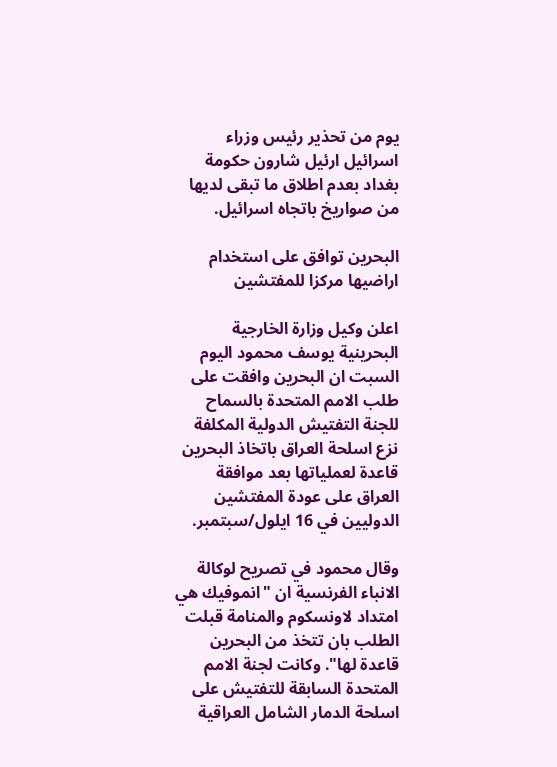يوم من تحذير رئيس وزراء اسرائيل ارئيل شارون حكومة  بغداد بعدم اطلاق ما تبقى لديها من صواريخ باتجاه اسرائيل.

البحرين توافق على استخدام اراضيها مركزا للمفتشين

اعلن وكيل وزارة الخارجية البحرينية يوسف محمود اليوم السبت ان البحرين وافقت على طلب الامم المتحدة بالسماح للجنة التفتيش الدولية المكلفة نزع اسلحة العراق باتخاذ البحرين قاعدة لعملياتها بعد موافقة العراق على عودة المفتشين الدوليين في 16 ايلول/سبتمبر.

وقال محمود في تصريح لوكالة الانباء الفرنسية ان "انموفيك هي امتداد لاونسكوم والمنامة قبلت الطلب بان تتخذ من البحرين قاعدة لها". وكانت لجنة الامم المتحدة السابقة للتفتيش على اسلحة الدمار الشامل العراقية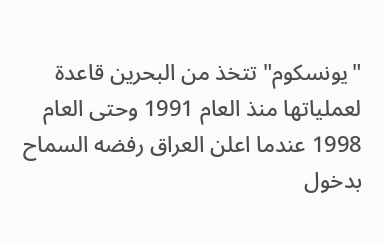"يونسكوم" تتخذ من البحرين قاعدة لعملياتها منذ العام 1991 وحتى العام 1998 عندما اعلن العراق رفضه السماح بدخول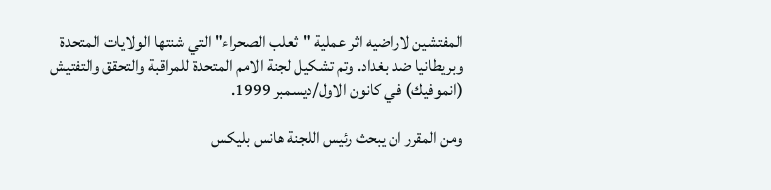المفتشين لاراضيه اثر عملية "ثعلب الصحراء" التي شنتها الولايات المتحدة وبريطانيا ضد بغداد. وتم تشكيل لجنة الامم المتحدة للمراقبة والتحقق والتفتيش (انموفيك) في كانون الاول/ديسمبر 1999.

ومن المقرر ان يبحث رئيس اللجنة هانس بليكس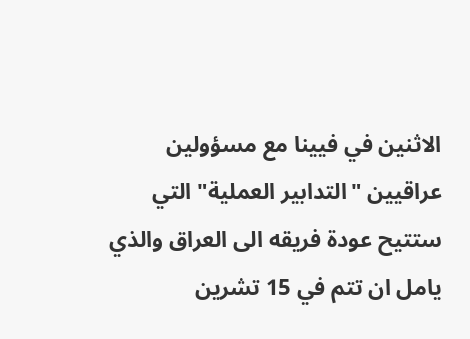الاثنين في فيينا مع مسؤولين عراقيين "التدابير العملية" التي ستتيح عودة فريقه الى العراق والذي يامل ان تتم في 15 تشرين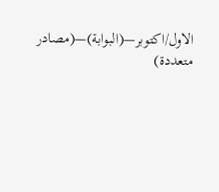الاول/اكتوبر—(البوابة)—(مصادر متعددة)